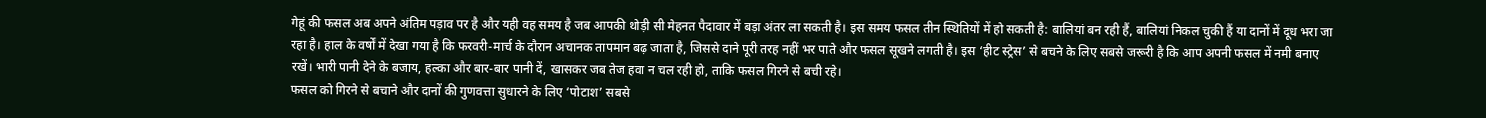गेहूं की फसल अब अपने अंतिम पड़ाव पर है और यही वह समय है जब आपकी थोड़ी सी मेहनत पैदावार में बड़ा अंतर ला सकती है। इस समय फसल तीन स्थितियों में हो सकती है: बालियां बन रही हैं, बालियां निकल चुकी हैं या दानों में दूध भरा जा रहा है। हाल के वर्षों में देखा गया है कि फरवरी-मार्च के दौरान अचानक तापमान बढ़ जाता है, जिससे दाने पूरी तरह नहीं भर पाते और फसल सूखने लगती है। इस ‘हीट स्ट्रेस’ से बचने के लिए सबसे जरूरी है कि आप अपनी फसल में नमी बनाए रखें। भारी पानी देने के बजाय, हल्का और बार-बार पानी दें, खासकर जब तेज हवा न चल रही हो, ताकि फसल गिरने से बची रहे।
फसल को गिरने से बचाने और दानों की गुणवत्ता सुधारने के लिए ‘पोटाश’ सबसे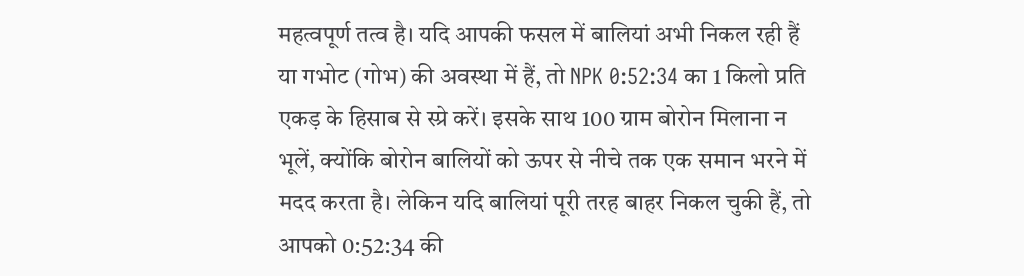महत्वपूर्ण तत्व है। यदि आपकी फसल में बालियां अभी निकल रही हैं या गभोट (गोभ) की अवस्था में हैं, तो NPK 0:52:34 का 1 किलो प्रति एकड़ के हिसाब से स्प्रे करें। इसके साथ 100 ग्राम बोरोन मिलाना न भूलें, क्योंकि बोरोन बालियों को ऊपर से नीचे तक एक समान भरने में मदद करता है। लेकिन यदि बालियां पूरी तरह बाहर निकल चुकी हैं, तो आपको 0:52:34 की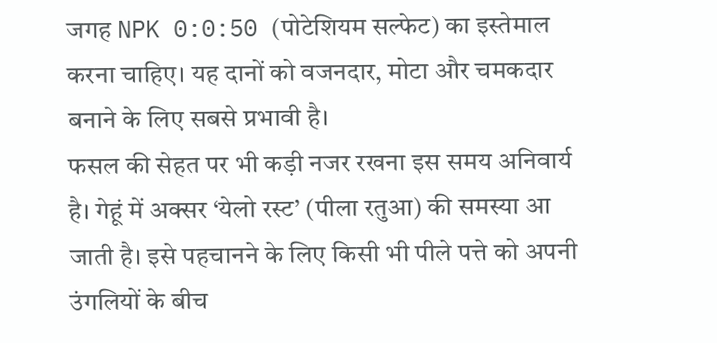जगह NPK 0:0:50 (पोटेशियम सल्फेट) का इस्तेमाल करना चाहिए। यह दानों को वजनदार, मोटा और चमकदार बनाने के लिए सबसे प्रभावी है।
फसल की सेहत पर भी कड़ी नजर रखना इस समय अनिवार्य है। गेहूं में अक्सर ‘येलो रस्ट’ (पीला रतुआ) की समस्या आ जाती है। इसे पहचानने के लिए किसी भी पीले पत्ते को अपनी उंगलियों के बीच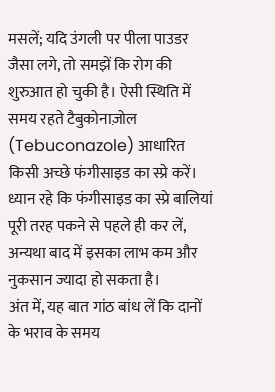मसलें; यदि उंगली पर पीला पाउडर जैसा लगे, तो समझें कि रोग की शुरुआत हो चुकी है। ऐसी स्थिति में समय रहते टैबुकोनाज़ोल (Tebuconazole) आधारित किसी अच्छे फंगीसाइड का स्प्रे करें। ध्यान रहे कि फंगीसाइड का स्प्रे बालियां पूरी तरह पकने से पहले ही कर लें, अन्यथा बाद में इसका लाभ कम और नुकसान ज्यादा हो सकता है।
अंत में, यह बात गांठ बांध लें कि दानों के भराव के समय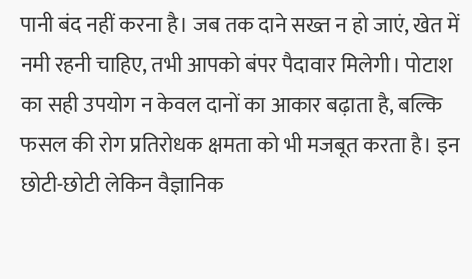पानी बंद नहीं करना है। जब तक दाने सख्त न हो जाएं, खेत में नमी रहनी चाहिए, तभी आपको बंपर पैदावार मिलेगी। पोटाश का सही उपयोग न केवल दानों का आकार बढ़ाता है, बल्कि फसल की रोग प्रतिरोधक क्षमता को भी मजबूत करता है। इन छोटी-छोटी लेकिन वैज्ञानिक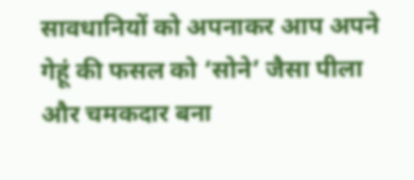सावधानियों को अपनाकर आप अपने गेहूं की फसल को ‘सोने’ जैसा पीला और चमकदार बना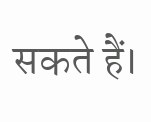सकते हैं।